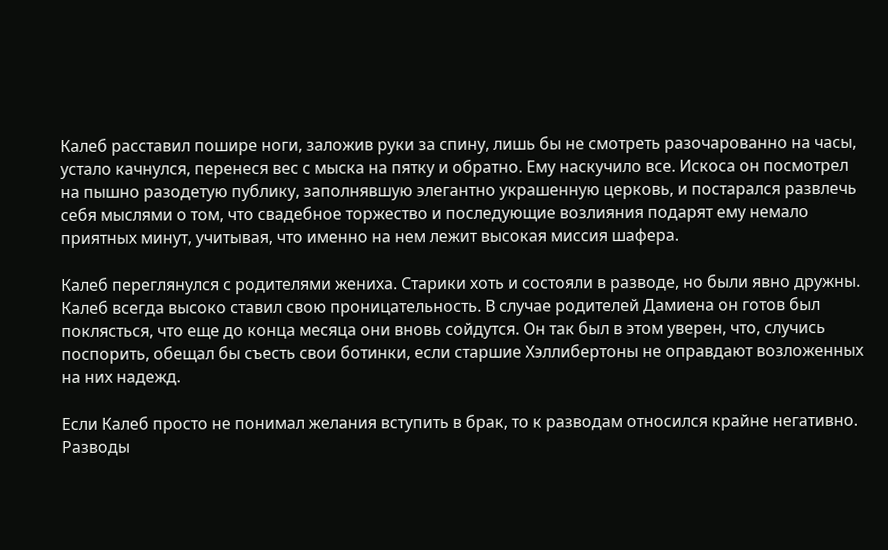Калеб расставил пошире ноги, заложив руки за спину, лишь бы не смотреть разочарованно на часы, устало качнулся, перенеся вес с мыска на пятку и обратно. Ему наскучило все. Искоса он посмотрел на пышно разодетую публику, заполнявшую элегантно украшенную церковь, и постарался развлечь себя мыслями о том, что свадебное торжество и последующие возлияния подарят ему немало приятных минут, учитывая, что именно на нем лежит высокая миссия шафера.

Калеб переглянулся с родителями жениха. Старики хоть и состояли в разводе, но были явно дружны. Калеб всегда высоко ставил свою проницательность. В случае родителей Дамиена он готов был поклясться, что еще до конца месяца они вновь сойдутся. Он так был в этом уверен, что, случись поспорить, обещал бы съесть свои ботинки, если старшие Хэллибертоны не оправдают возложенных на них надежд.

Если Калеб просто не понимал желания вступить в брак, то к разводам относился крайне негативно. Разводы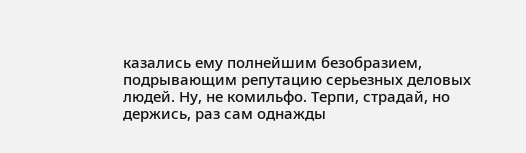казались ему полнейшим безобразием, подрывающим репутацию серьезных деловых людей. Ну, не комильфо. Терпи, страдай, но держись, раз сам однажды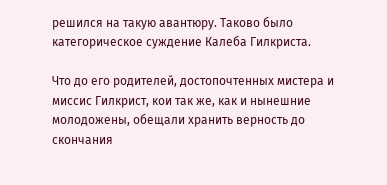решился на такую авантюру. Таково было категорическое суждение Калеба Гилкриста.

Что до его родителей, достопочтенных мистера и миссис Гилкрист, кои так же, как и нынешние молодожены, обещали хранить верность до скончания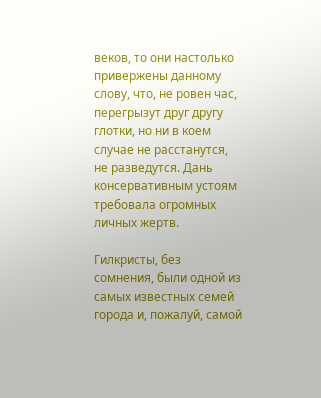веков, то они настолько привержены данному слову, что, не ровен час, перегрызут друг другу глотки, но ни в коем случае не расстанутся, не разведутся. Дань консервативным устоям требовала огромных личных жертв.

Гилкристы, без сомнения, были одной из самых известных семей города и, пожалуй, самой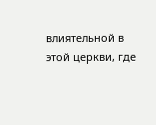влиятельной в этой церкви, где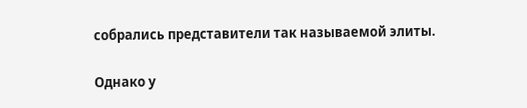собрались представители так называемой элиты.

Однако у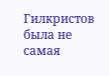Гилкристов была не самая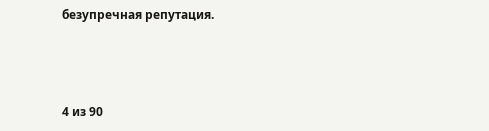безупречная репутация.



4 из 90